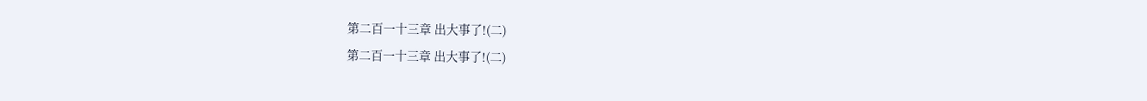第二百一十三章 出大事了!(二)
第二百一十三章 出大事了!(二)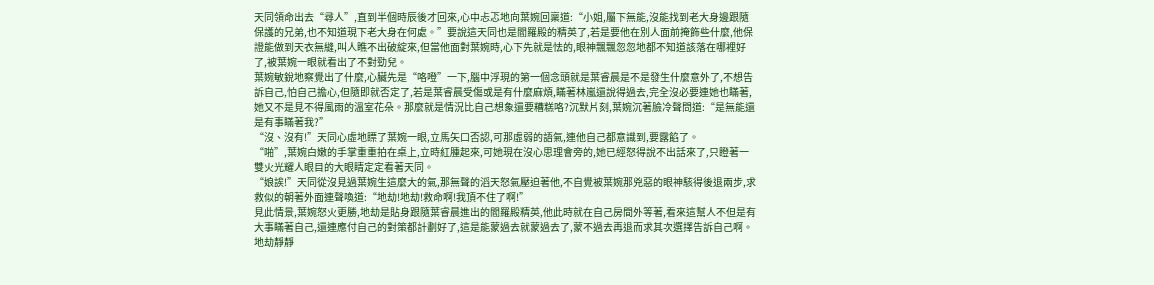天同領命出去“尋人”,直到半個時辰後才回來,心中忐忑地向葉婉回稟道:“小姐,屬下無能,沒能找到老大身邊跟隨保護的兄弟,也不知道現下老大身在何處。”要說這天同也是閻羅殿的精英了,若是要他在別人面前掩飾些什麼,他保證能做到天衣無縫,叫人瞧不出破綻來,但當他面對葉婉時,心下先就是怯的,眼神飄飄忽忽地都不知道該落在哪裡好了,被葉婉一眼就看出了不對勁兒。
葉婉敏銳地察覺出了什麼,心臟先是“咯噔”一下,腦中浮現的第一個念頭就是葉睿晨是不是發生什麼意外了,不想告訴自己,怕自己擔心,但隨即就否定了,若是葉睿晨受傷或是有什麼麻煩,瞞著林嵐還說得過去,完全沒必要連她也瞞著,她又不是見不得風雨的溫室花朵。那麼就是情況比自己想象還要糟糕咯?沉默片刻,葉婉沉著臉冷聲問道:“是無能還是有事瞞著我?”
“沒、沒有!”天同心虛地瞟了葉婉一眼,立馬矢口否認,可那虛弱的語氣,連他自己都意識到,要露餡了。
“啪”,葉婉白嫩的手掌重重拍在桌上,立時紅腫起來,可她現在沒心思理會旁的,她已經怒得說不出話來了,只瞪著一雙火光耀人眼目的大眼睛定定看著天同。
“娘誒!”天同從沒見過葉婉生這麼大的氣,那無聲的滔天怒氣壓迫著他,不自覺被葉婉那兇惡的眼神駭得後退兩步,求救似的朝著外面連聲喚道:“地劫!地劫!救命啊!我頂不住了啊!”
見此情景,葉婉怒火更勝,地劫是貼身跟隨葉睿晨進出的閻羅殿精英,他此時就在自己房間外等著,看來這幫人不但是有大事瞞著自己,還連應付自己的對策都計劃好了,這是能蒙過去就蒙過去了,蒙不過去再退而求其次選擇告訴自己啊。
地劫靜靜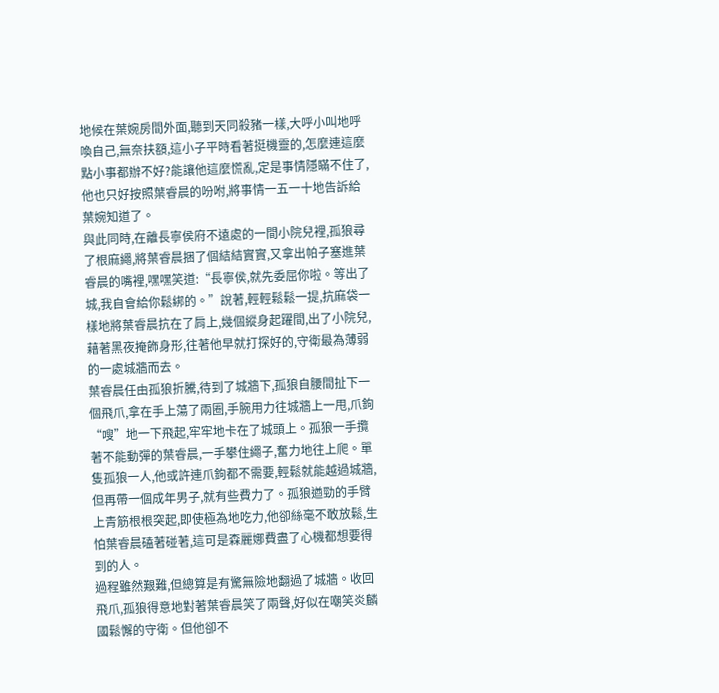地候在葉婉房間外面,聽到天同殺豬一樣,大呼小叫地呼喚自己,無奈扶額,這小子平時看著挺機靈的,怎麼連這麼點小事都辦不好?能讓他這麼慌亂,定是事情隱瞞不住了,他也只好按照葉睿晨的吩咐,將事情一五一十地告訴給葉婉知道了。
與此同時,在離長寧侯府不遠處的一間小院兒裡,孤狼尋了根麻繩,將葉睿晨捆了個結結實實,又拿出帕子塞進葉睿晨的嘴裡,嘿嘿笑道:“長寧侯,就先委屈你啦。等出了城,我自會給你鬆綁的。”說著,輕輕鬆鬆一提,抗麻袋一樣地將葉睿晨抗在了肩上,幾個縱身起躍間,出了小院兒,藉著黑夜掩飾身形,往著他早就打探好的,守衛最為薄弱的一處城牆而去。
葉睿晨任由孤狼折騰,待到了城牆下,孤狼自腰間扯下一個飛爪,拿在手上蕩了兩圈,手腕用力往城牆上一甩,爪鉤“嗖”地一下飛起,牢牢地卡在了城頭上。孤狼一手攬著不能動彈的葉睿晨,一手攀住繩子,奮力地往上爬。單隻孤狼一人,他或許連爪鉤都不需要,輕鬆就能越過城牆,但再帶一個成年男子,就有些費力了。孤狼遒勁的手臂上青筋根根突起,即使極為地吃力,他卻絲毫不敢放鬆,生怕葉睿晨磕著碰著,這可是森麗娜費盡了心機都想要得到的人。
過程雖然艱難,但總算是有驚無險地翻過了城牆。收回飛爪,孤狼得意地對著葉睿晨笑了兩聲,好似在嘲笑炎麟國鬆懈的守衛。但他卻不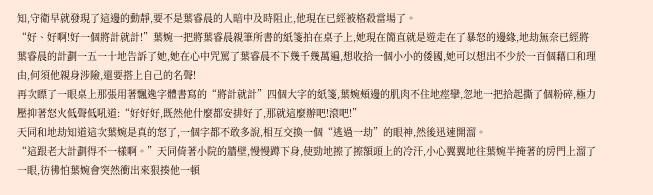知,守衛早就發現了這邊的動靜,要不是葉睿晨的人暗中及時阻止,他現在已經被格殺當場了。
“好、好啊!好一個將計就計!”葉婉一把將葉睿晨親筆所書的紙箋拍在桌子上,她現在簡直就是遊走在了暴怒的邊緣,地劫無奈已經將葉睿晨的計劃一五一十地告訴了她,她在心中咒罵了葉睿晨不下幾千幾萬遍,想收拾一個小小的倭國,她可以想出不少於一百個藉口和理由,何須他親身涉險,還要搭上自己的名聲!
再次瞟了一眼桌上那張用著飄逸字體書寫的“將計就計”四個大字的紙箋,葉婉頰邊的肌肉不住地痙攣,忽地一把拾起撕了個粉碎,極力壓抑著怒火低聲低吼道:“好好好,既然他什麼都安排好了,那就這麼辦吧!滾吧!”
天同和地劫知道這次葉婉是真的怒了,一個字都不敢多說,相互交換一個“逃過一劫”的眼神,然後迅速開溜。
“這跟老大計劃得不一樣啊。”天同倚著小院的牆壁,慢慢蹲下身,使勁地擦了擦額頭上的冷汗,小心翼翼地往葉婉半掩著的房門上溜了一眼,彷彿怕葉婉會突然衝出來狠揍他一頓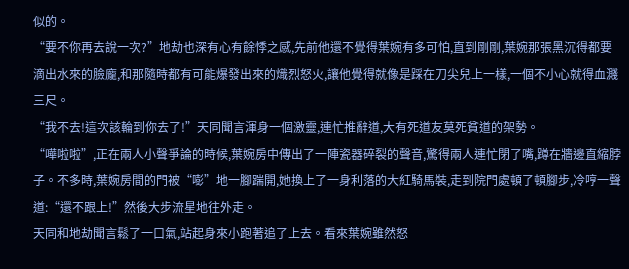似的。
“要不你再去說一次?”地劫也深有心有餘悸之感,先前他還不覺得葉婉有多可怕,直到剛剛,葉婉那張黑沉得都要滴出水來的臉龐,和那隨時都有可能爆發出來的熾烈怒火,讓他覺得就像是踩在刀尖兒上一樣,一個不小心就得血濺三尺。
“我不去!這次該輪到你去了!”天同聞言渾身一個激靈,連忙推辭道,大有死道友莫死貧道的架勢。
“嘩啦啦”,正在兩人小聲爭論的時候,葉婉房中傳出了一陣瓷器碎裂的聲音,驚得兩人連忙閉了嘴,蹲在牆邊直縮脖子。不多時,葉婉房間的門被“嘭”地一腳踹開,她換上了一身利落的大紅騎馬裝,走到院門處頓了頓腳步,冷哼一聲道:“還不跟上!”然後大步流星地往外走。
天同和地劫聞言鬆了一口氣,站起身來小跑著追了上去。看來葉婉雖然怒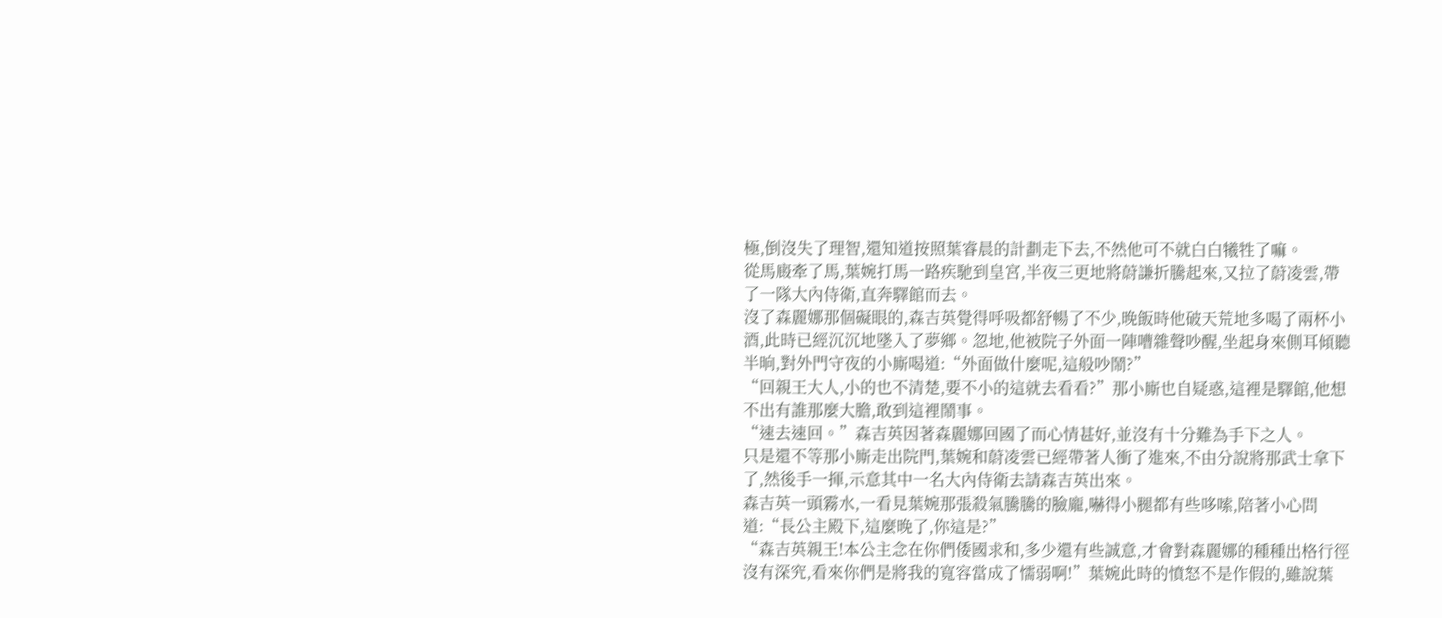極,倒沒失了理智,還知道按照葉睿晨的計劃走下去,不然他可不就白白犧牲了嘛。
從馬廄牽了馬,葉婉打馬一路疾馳到皇宮,半夜三更地將蔚謙折騰起來,又拉了蔚凌雲,帶了一隊大內侍衛,直奔驛館而去。
沒了森麗娜那個礙眼的,森吉英覺得呼吸都舒暢了不少,晚飯時他破天荒地多喝了兩杯小酒,此時已經沉沉地墜入了夢鄉。忽地,他被院子外面一陣嘈雜聲吵醒,坐起身來側耳傾聽半晌,對外門守夜的小廝喝道:“外面做什麼呢,這般吵鬧?”
“回親王大人,小的也不清楚,要不小的這就去看看?”那小廝也自疑惑,這裡是驛館,他想不出有誰那麼大膽,敢到這裡鬧事。
“速去速回。”森吉英因著森麗娜回國了而心情甚好,並沒有十分難為手下之人。
只是還不等那小廝走出院門,葉婉和蔚凌雲已經帶著人衝了進來,不由分說將那武士拿下了,然後手一揮,示意其中一名大內侍衛去請森吉英出來。
森吉英一頭霧水,一看見葉婉那張殺氣騰騰的臉龐,嚇得小腿都有些哆嗦,陪著小心問道:“長公主殿下,這麼晚了,你這是?”
“森吉英親王!本公主念在你們倭國求和,多少還有些誠意,才會對森麗娜的種種出格行徑沒有深究,看來你們是將我的寬容當成了懦弱啊!”葉婉此時的憤怒不是作假的,雖說葉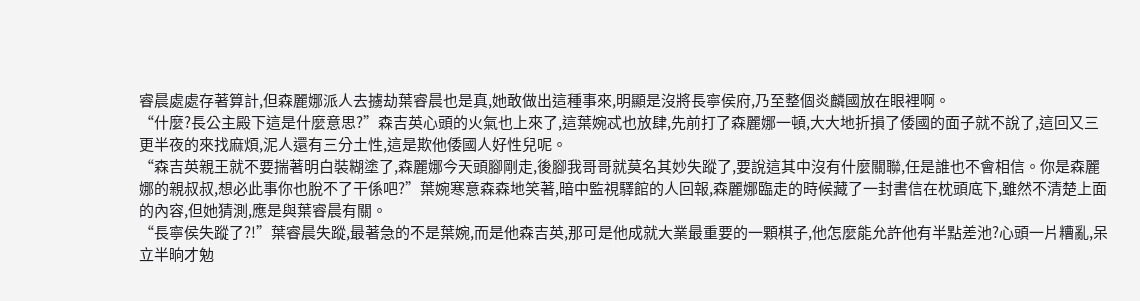睿晨處處存著算計,但森麗娜派人去擄劫葉睿晨也是真,她敢做出這種事來,明顯是沒將長寧侯府,乃至整個炎麟國放在眼裡啊。
“什麼?長公主殿下這是什麼意思?”森吉英心頭的火氣也上來了,這葉婉忒也放肆,先前打了森麗娜一頓,大大地折損了倭國的面子就不說了,這回又三更半夜的來找麻煩,泥人還有三分土性,這是欺他倭國人好性兒呢。
“森吉英親王就不要揣著明白裝糊塗了,森麗娜今天頭腳剛走,後腳我哥哥就莫名其妙失蹤了,要說這其中沒有什麼關聯,任是誰也不會相信。你是森麗娜的親叔叔,想必此事你也脫不了干係吧?”葉婉寒意森森地笑著,暗中監視驛館的人回報,森麗娜臨走的時候藏了一封書信在枕頭底下,雖然不清楚上面的內容,但她猜測,應是與葉睿晨有關。
“長寧侯失蹤了?!”葉睿晨失蹤,最著急的不是葉婉,而是他森吉英,那可是他成就大業最重要的一顆棋子,他怎麼能允許他有半點差池?心頭一片糟亂,呆立半晌才勉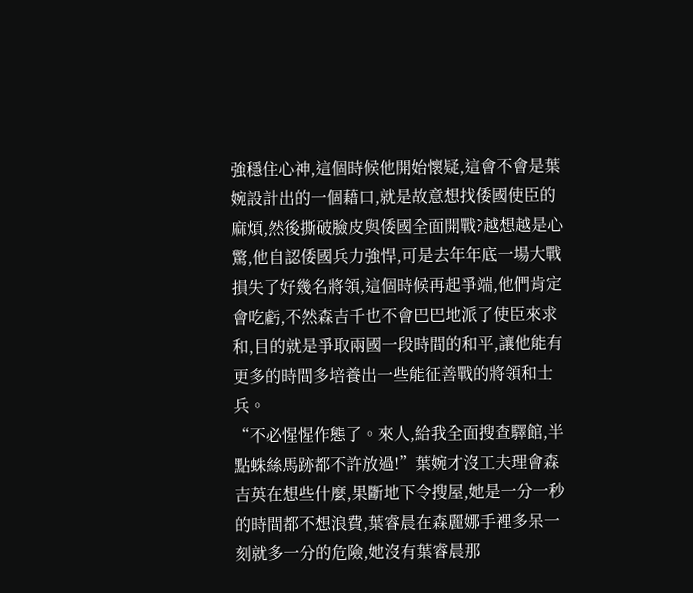強穩住心神,這個時候他開始懷疑,這會不會是葉婉設計出的一個藉口,就是故意想找倭國使臣的麻煩,然後撕破臉皮與倭國全面開戰?越想越是心驚,他自認倭國兵力強悍,可是去年年底一場大戰損失了好幾名將領,這個時候再起爭端,他們肯定會吃虧,不然森吉千也不會巴巴地派了使臣來求和,目的就是爭取兩國一段時間的和平,讓他能有更多的時間多培養出一些能征善戰的將領和士兵。
“不必惺惺作態了。來人,給我全面搜查驛館,半點蛛絲馬跡都不許放過!”葉婉才沒工夫理會森吉英在想些什麼,果斷地下令搜屋,她是一分一秒的時間都不想浪費,葉睿晨在森麗娜手裡多呆一刻就多一分的危險,她沒有葉睿晨那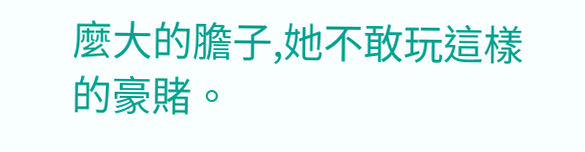麼大的膽子,她不敢玩這樣的豪賭。